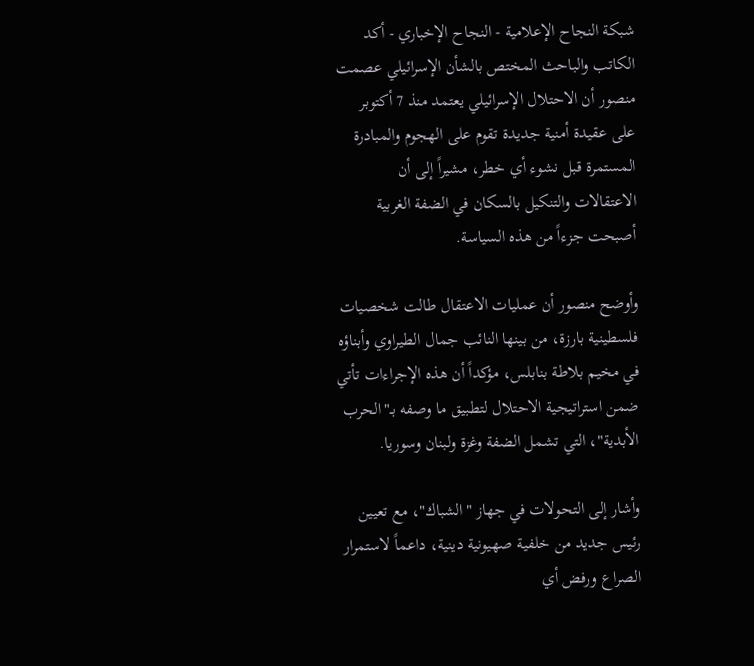شبكة النجاح الإعلامية - النجاح الإخباري - أكد الكاتب والباحث المختص بالشأن الإسرائيلي عصمت منصور أن الاحتلال الإسرائيلي يعتمد منذ 7 أكتوبر على عقيدة أمنية جديدة تقوم على الهجوم والمبادرة المستمرة قبل نشوء أي خطر، مشيراً إلى أن الاعتقالات والتنكيل بالسكان في الضفة الغربية أصبحت جزءاً من هذه السياسة.

وأوضح منصور أن عمليات الاعتقال طالت شخصيات فلسطينية بارزة، من بينها النائب جمال الطيراوي وأبناؤه في مخيم بلاطة بنابلس، مؤكداً أن هذه الإجراءات تأتي ضمن استراتيجية الاحتلال لتطبيق ما وصفه بـ"الحرب الأبدية"، التي تشمل الضفة وغزة ولبنان وسوريا.

وأشار إلى التحولات في جهاز "الشباك"، مع تعيين رئيس جديد من خلفية صهيونية دينية، داعماً لاستمرار الصراع ورفض أي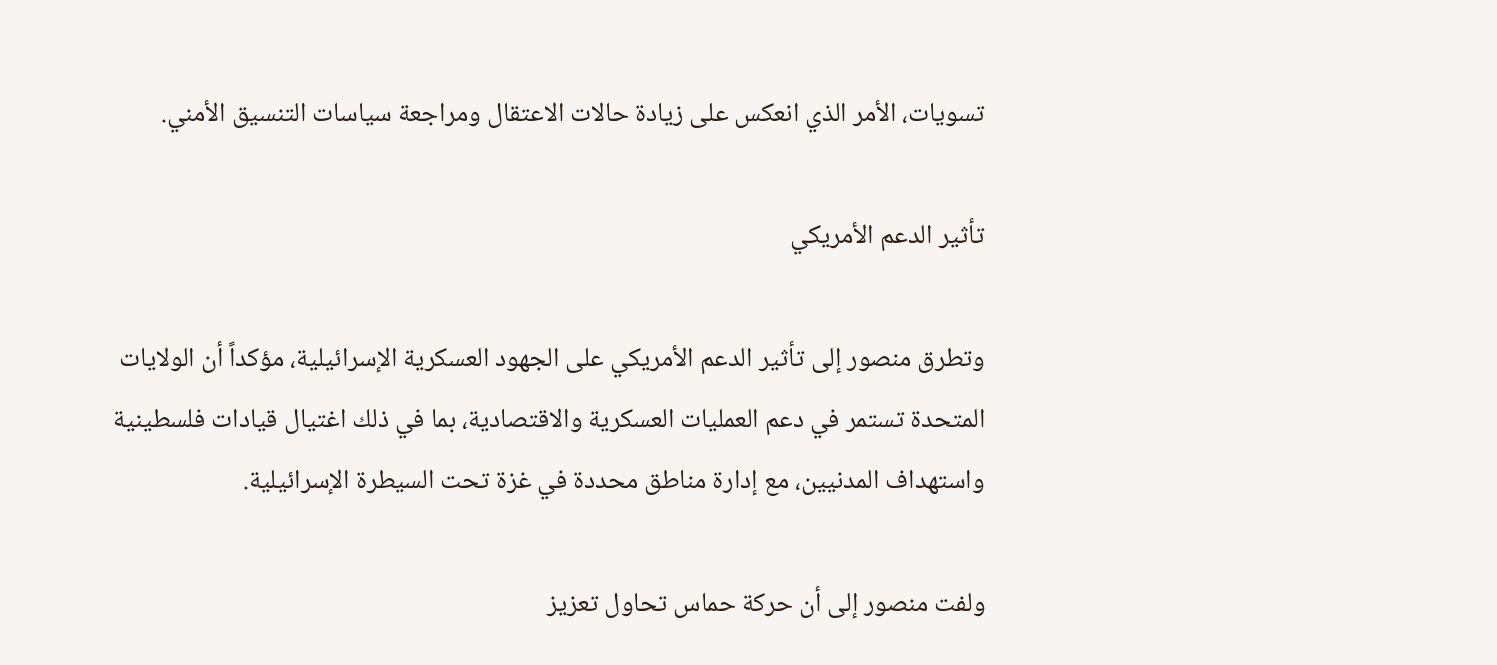تسويات، الأمر الذي انعكس على زيادة حالات الاعتقال ومراجعة سياسات التنسيق الأمني.

تأثير الدعم الأمريكي

وتطرق منصور إلى تأثير الدعم الأمريكي على الجهود العسكرية الإسرائيلية، مؤكداً أن الولايات المتحدة تستمر في دعم العمليات العسكرية والاقتصادية، بما في ذلك اغتيال قيادات فلسطينية واستهداف المدنيين، مع إدارة مناطق محددة في غزة تحت السيطرة الإسرائيلية.

ولفت منصور إلى أن حركة حماس تحاول تعزيز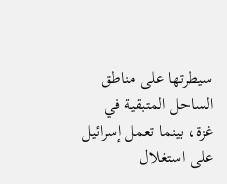سيطرتها على مناطق الساحل المتبقية في غزة، بينما تعمل إسرائيل على استغلال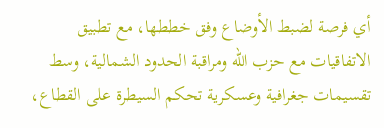أي فرصة لضبط الأوضاع وفق خططها، مع تطبيق الاتفاقيات مع حزب الله ومراقبة الحدود الشمالية، وسط تقسيمات جغرافية وعسكرية تحكم السيطرة على القطاع،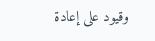وقيود على إعادة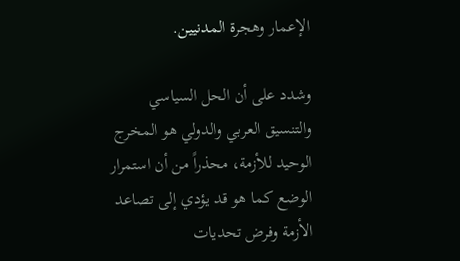الإعمار وهجرة المدنيين.

وشدد على أن الحل السياسي والتنسيق العربي والدولي هو المخرج الوحيد للأزمة، محذراً من أن استمرار الوضع كما هو قد يؤدي إلى تصاعد الأزمة وفرض تحديات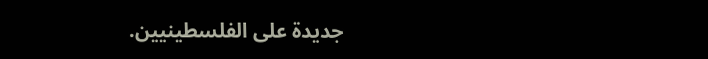جديدة على الفلسطينيين.